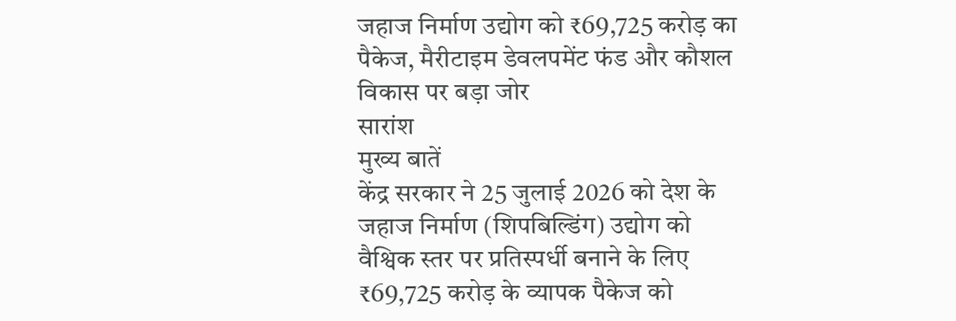जहाज निर्माण उद्योग को ₹69,725 करोड़ का पैकेज, मैरीटाइम डेवलपमेंट फंड और कौशल विकास पर बड़ा जोर
सारांश
मुख्य बातें
केंद्र सरकार ने 25 जुलाई 2026 को देश के जहाज निर्माण (शिपबिल्डिंग) उद्योग को वैश्विक स्तर पर प्रतिस्पर्धी बनाने के लिए ₹69,725 करोड़ के व्यापक पैकेज को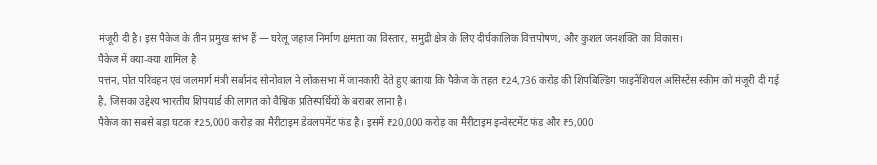मंजूरी दी है। इस पैकेज के तीन प्रमुख स्तंभ हैं — घरेलू जहाज निर्माण क्षमता का विस्तार, समुद्री क्षेत्र के लिए दीर्घकालिक वित्तपोषण, और कुशल जनशक्ति का विकास।
पैकेज में क्या-क्या शामिल है
पत्तन, पोत परिवहन एवं जलमार्ग मंत्री सर्बानंद सोनोवाल ने लोकसभा में जानकारी देते हुए बताया कि पैकेज के तहत ₹24,736 करोड़ की शिपबिल्डिंग फाइनेंशियल असिस्टेंस स्कीम को मंजूरी दी गई है, जिसका उद्देश्य भारतीय शिपयार्ड की लागत को वैश्विक प्रतिस्पर्धियों के बराबर लाना है।
पैकेज का सबसे बड़ा घटक ₹25,000 करोड़ का मैरीटाइम डेवलपमेंट फंड है। इसमें ₹20,000 करोड़ का मैरीटाइम इन्वेस्टमेंट फंड और ₹5,000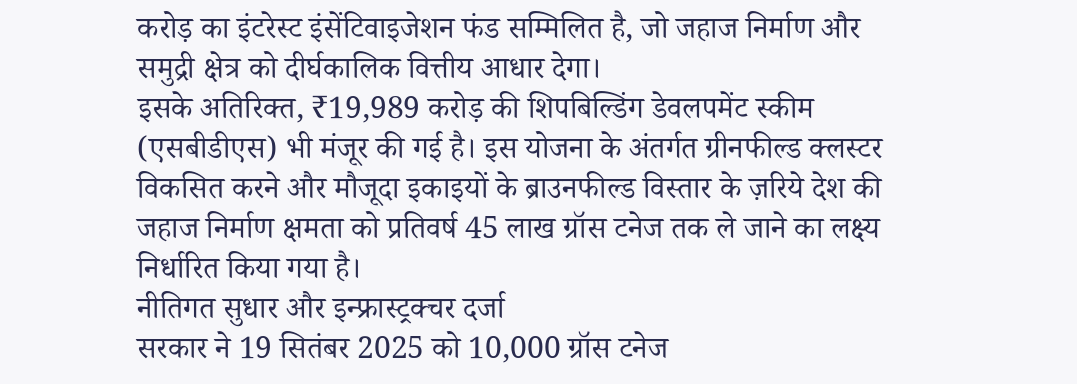करोड़ का इंटरेस्ट इंसेंटिवाइजेशन फंड सम्मिलित है, जो जहाज निर्माण और समुद्री क्षेत्र को दीर्घकालिक वित्तीय आधार देगा।
इसके अतिरिक्त, ₹19,989 करोड़ की शिपबिल्डिंग डेवलपमेंट स्कीम (एसबीडीएस) भी मंजूर की गई है। इस योजना के अंतर्गत ग्रीनफील्ड क्लस्टर विकसित करने और मौजूदा इकाइयों के ब्राउनफील्ड विस्तार के ज़रिये देश की जहाज निर्माण क्षमता को प्रतिवर्ष 45 लाख ग्रॉस टनेज तक ले जाने का लक्ष्य निर्धारित किया गया है।
नीतिगत सुधार और इन्फ्रास्ट्रक्चर दर्जा
सरकार ने 19 सितंबर 2025 को 10,000 ग्रॉस टनेज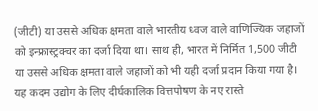(जीटी) या उससे अधिक क्षमता वाले भारतीय ध्वज वाले वाणिज्यिक जहाजों को इन्फ्रास्ट्रक्चर का दर्जा दिया था। साथ ही, भारत में निर्मित 1,500 जीटी या उससे अधिक क्षमता वाले जहाजों को भी यही दर्जा प्रदान किया गया है।
यह कदम उद्योग के लिए दीर्घकालिक वित्तपोषण के नए रास्ते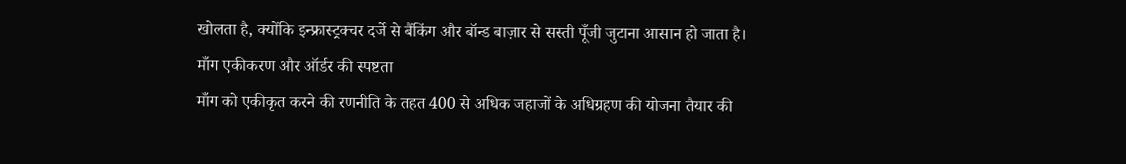खोलता है, क्योंकि इन्फ्रास्ट्रक्चर दर्जे से बैंकिंग और बॉन्ड बाज़ार से सस्ती पूँजी जुटाना आसान हो जाता है।
माँग एकीकरण और ऑर्डर की स्पष्टता
माँग को एकीकृत करने की रणनीति के तहत 400 से अधिक जहाजों के अधिग्रहण की योजना तैयार की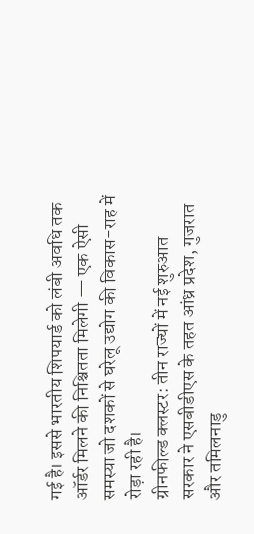गई है। इससे भारतीय शिपयार्ड को लंबी अवधि तक ऑर्डर मिलने की निश्चितता मिलेगी — एक ऐसी समस्या जो दशकों से घरेलू उद्योग की विकास-राह में रोड़ा रही है।
ग्रीनफील्ड क्लस्टर: तीन राज्यों में नई शुरुआत
सरकार ने एसबीडीएस के तहत आंध्र प्रदेश, गुजरात और तमिलनाडु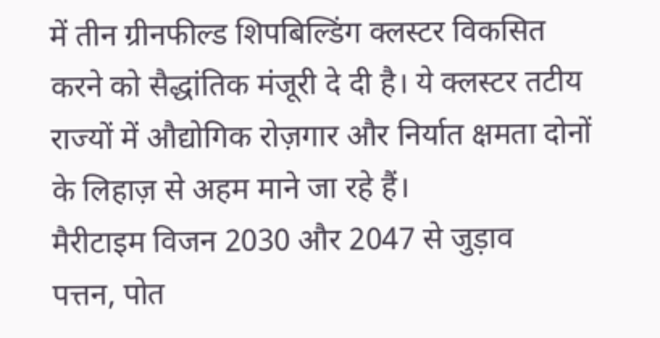में तीन ग्रीनफील्ड शिपबिल्डिंग क्लस्टर विकसित करने को सैद्धांतिक मंजूरी दे दी है। ये क्लस्टर तटीय राज्यों में औद्योगिक रोज़गार और निर्यात क्षमता दोनों के लिहाज़ से अहम माने जा रहे हैं।
मैरीटाइम विजन 2030 और 2047 से जुड़ाव
पत्तन, पोत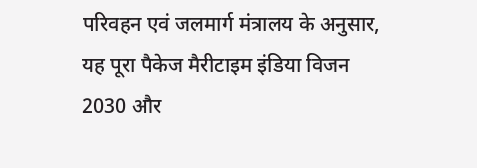परिवहन एवं जलमार्ग मंत्रालय के अनुसार, यह पूरा पैकेज मैरीटाइम इंडिया विजन 2030 और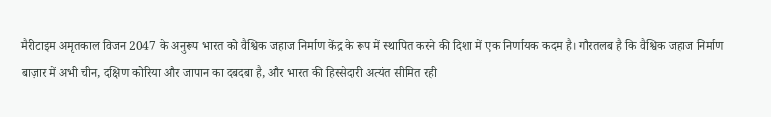मैरीटाइम अमृतकाल विजन 2047 के अनुरूप भारत को वैश्विक जहाज निर्माण केंद्र के रूप में स्थापित करने की दिशा में एक निर्णायक कदम है। गौरतलब है कि वैश्विक जहाज निर्माण बाज़ार में अभी चीन, दक्षिण कोरिया और जापान का दबदबा है, और भारत की हिस्सेदारी अत्यंत सीमित रही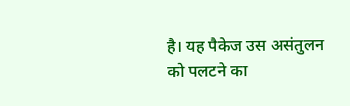है। यह पैकेज उस असंतुलन को पलटने का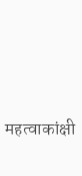महत्वाकांक्षी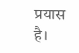प्रयास है।